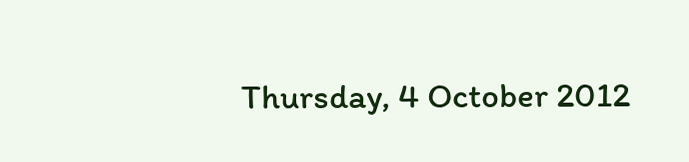Thursday, 4 October 2012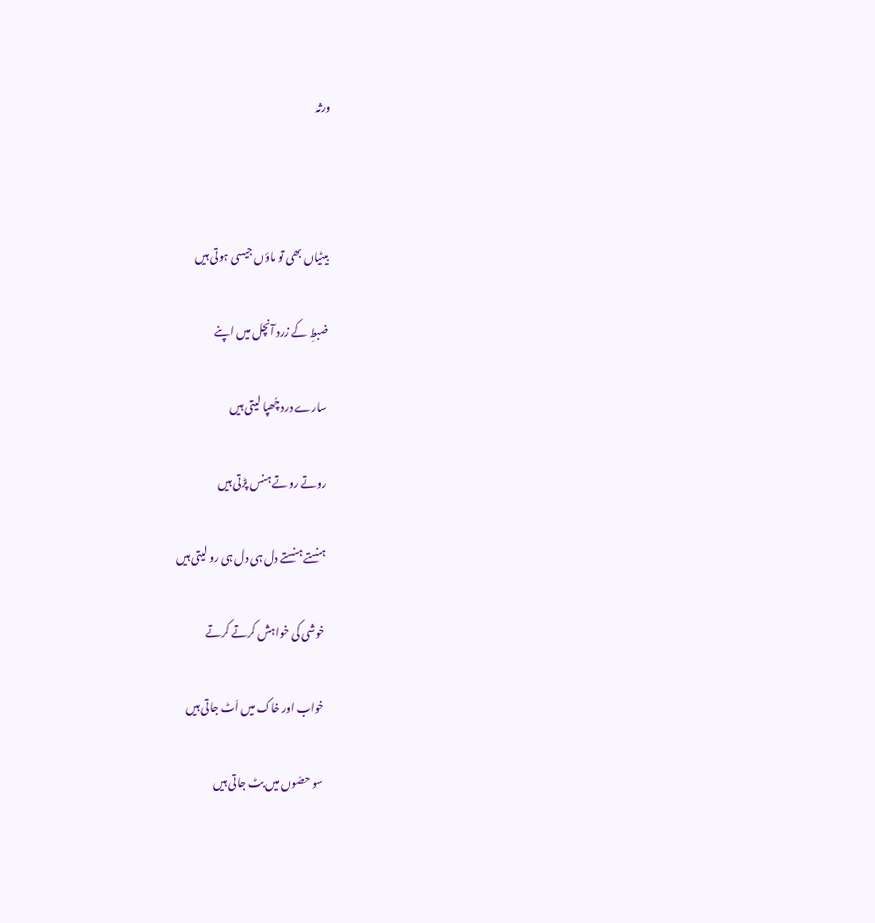ورثہ



بیٹیاں بھی تو ماؤں جیسی ہوتی ہیں

ضبطِ کے زرد آنچل میں اپنے

سارے درد چُھپا لیتی ہیں

روتے روتے ہنس پڑتی ہیں

ہنستے ہنستے دل ہی دل ہی رو لیتی ہیں

خوشی کی خواہش کرتے کرتے

خواب اور خاک میں اَٹ جاتی ہیں

سو حصّوں میں بٹ جاتی ہیں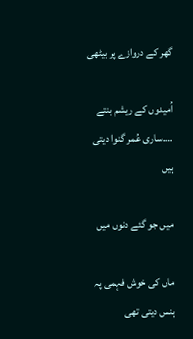گھر کے دروازے پر بیٹھی

اُمیدوں کے ریشم بنتے ….ساری عُمر گنوا دیتی ہیں

میں جو گئے دنوں میں

ماں کی خوش فہمی پہ ہنس دیتی تھی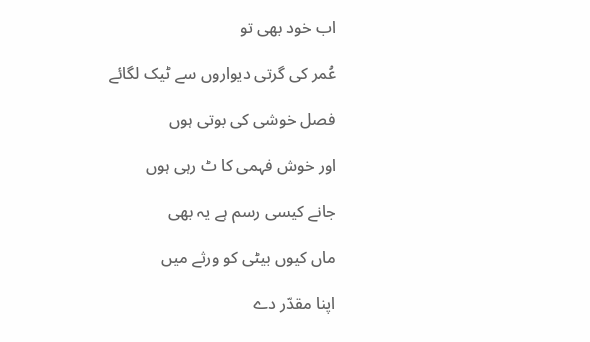اب خود بھی تو

عُمر کی گرتی دیواروں سے ٹیک لگائے

فصل خوشی کی بوتی ہوں

اور خوش فہمی کا ٹ رہی ہوں

جانے کیسی رسم ہے یہ بھی

ماں کیوں بیٹی کو ورثے میں

اپنا مقدّر دے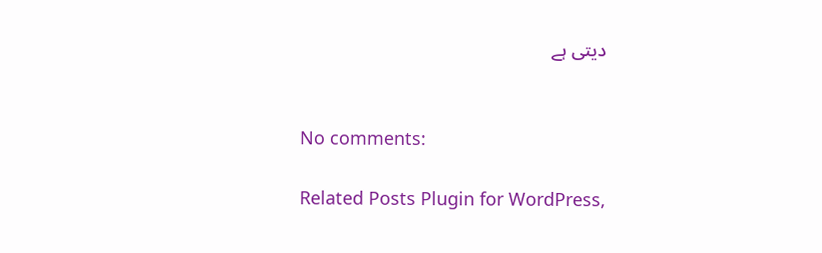دیتی ہے


No comments:

Related Posts Plugin for WordPress,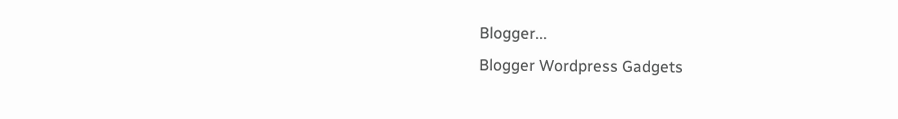Blogger...
Blogger Wordpress Gadgets